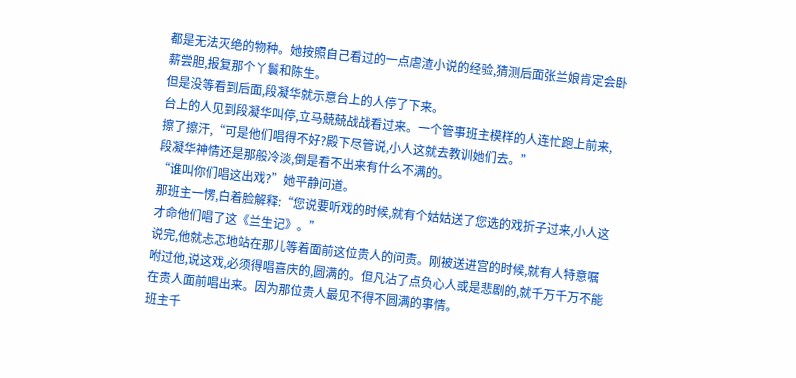都是无法灭绝的物种。她按照自己看过的一点虐渣小说的经验,猜测后面张兰娘肯定会卧薪尝胆,报复那个丫鬟和陈生。
但是没等看到后面,段凝华就示意台上的人停了下来。
台上的人见到段凝华叫停,立马兢兢战战看过来。一个管事班主模样的人连忙跑上前来,擦了擦汗,“可是他们唱得不好?殿下尽管说,小人这就去教训她们去。”
段凝华神情还是那般冷淡,倒是看不出来有什么不满的。
“谁叫你们唱这出戏?”她平静问道。
那班主一愣,白着脸解释:“您说要听戏的时候,就有个姑姑送了您选的戏折子过来,小人这才命他们唱了这《兰生记》。”
说完,他就忐忑地站在那儿等着面前这位贵人的问责。刚被送进宫的时候,就有人特意嘱咐过他,说这戏,必须得唱喜庆的,圆满的。但凡沾了点负心人或是悲剧的,就千万千万不能在贵人面前唱出来。因为那位贵人最见不得不圆满的事情。
班主千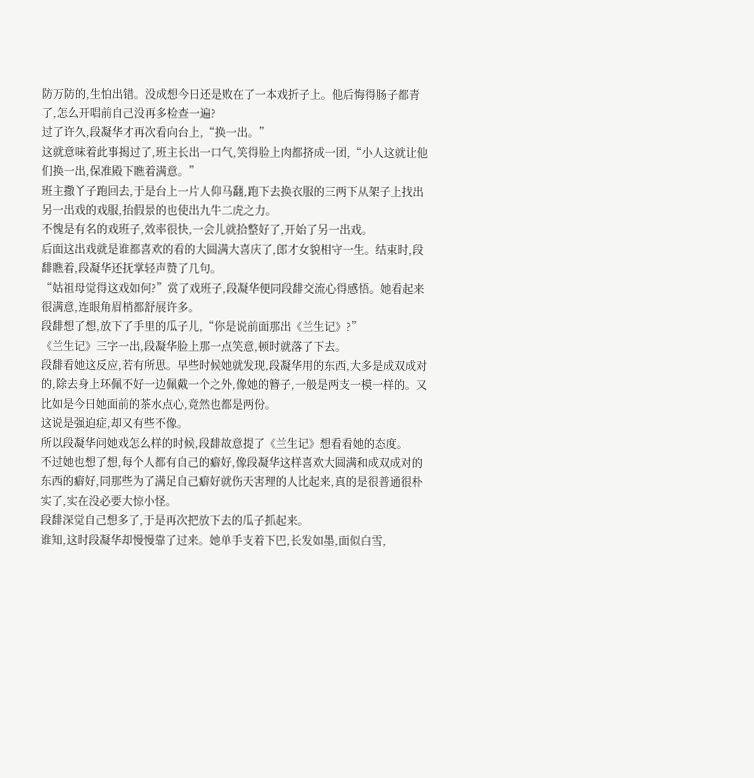防万防的,生怕出错。没成想今日还是败在了一本戏折子上。他后悔得肠子都青了,怎么开唱前自己没再多检查一遍?
过了许久,段凝华才再次看向台上,“换一出。”
这就意味着此事揭过了,班主长出一口气,笑得脸上肉都挤成一团,“小人这就让他们换一出,保准殿下瞧着满意。”
班主撒丫子跑回去,于是台上一片人仰马翻,跑下去换衣服的三两下从架子上找出另一出戏的戏服,抬假景的也使出九牛二虎之力。
不愧是有名的戏班子,效率很快,一会儿就拾整好了,开始了另一出戏。
后面这出戏就是谁都喜欢的看的大圆满大喜庆了,郎才女貌相守一生。结束时,段馡瞧着,段凝华还抚掌轻声赞了几句。
“姑祖母觉得这戏如何?”赏了戏班子,段凝华便同段馡交流心得感悟。她看起来很满意,连眼角眉梢都舒展许多。
段馡想了想,放下了手里的瓜子儿,“你是说前面那出《兰生记》?”
《兰生记》三字一出,段凝华脸上那一点笑意,顿时就落了下去。
段馡看她这反应,若有所思。早些时候她就发现,段凝华用的东西,大多是成双成对的,除去身上环佩不好一边佩戴一个之外,像她的簪子,一般是两支一模一样的。又比如是今日她面前的茶水点心,竟然也都是两份。
这说是强迫症,却又有些不像。
所以段凝华问她戏怎么样的时候,段馡故意提了《兰生记》想看看她的态度。
不过她也想了想,每个人都有自己的癖好,像段凝华这样喜欢大圆满和成双成对的东西的癖好,同那些为了满足自己癖好就伤天害理的人比起来,真的是很普通很朴实了,实在没必要大惊小怪。
段馡深觉自己想多了,于是再次把放下去的瓜子抓起来。
谁知,这时段凝华却慢慢靠了过来。她单手支着下巴,长发如墨,面似白雪,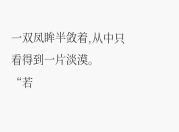一双凤眸半敛着,从中只看得到一片淡漠。
“若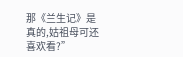那《兰生记》是真的,姑祖母可还喜欢看?”